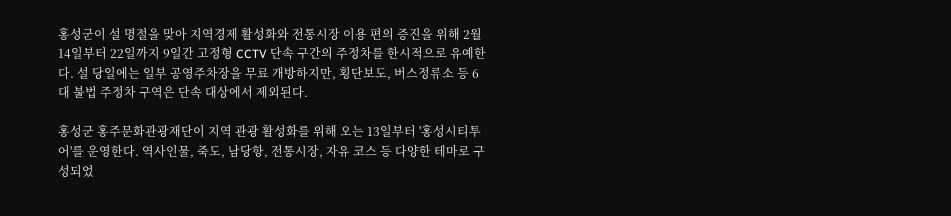홍성군이 설 명절을 맞아 지역경제 활성화와 전통시장 이용 편의 증진을 위해 2월 14일부터 22일까지 9일간 고정형 CCTV 단속 구간의 주정차를 한시적으로 유예한다. 설 당일에는 일부 공영주차장을 무료 개방하지만, 횡단보도, 버스정류소 등 6대 불법 주정차 구역은 단속 대상에서 제외된다.

홍성군 홍주문화관광재단이 지역 관광 활성화를 위해 오는 13일부터 '홍성시티투어'를 운영한다. 역사인물, 죽도, 남당항, 전통시장, 자유 코스 등 다양한 테마로 구성되었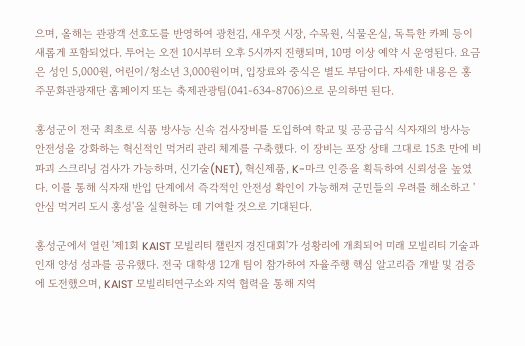으며, 올해는 관광객 선호도를 반영하여 광천김, 새우젓 시장, 수목원, 식물온실, 독특한 카페 등이 새롭게 포함되었다. 투어는 오전 10시부터 오후 5시까지 진행되며, 10명 이상 예약 시 운영된다. 요금은 성인 5,000원, 어린이/청소년 3,000원이며, 입장료와 중식은 별도 부담이다. 자세한 내용은 홍주문화관광재단 홈페이지 또는 축제관광팀(041-634-8706)으로 문의하면 된다.

홍성군이 전국 최초로 식품 방사능 신속 검사장비를 도입하여 학교 및 공공급식 식자재의 방사능 안전성을 강화하는 혁신적인 먹거리 관리 체계를 구축했다. 이 장비는 포장 상태 그대로 15초 만에 비파괴 스크리닝 검사가 가능하며, 신기술(NET), 혁신제품, K-마크 인증을 획득하여 신뢰성을 높였다. 이를 통해 식자재 반입 단계에서 즉각적인 안전성 확인이 가능해져 군민들의 우려를 해소하고 '안심 먹거리 도시 홍성'을 실현하는 데 기여할 것으로 기대된다.

홍성군에서 열린 '제1회 KAIST 모빌리티 챌린지 경진대회'가 성황리에 개최되어 미래 모빌리티 기술과 인재 양성 성과를 공유했다. 전국 대학생 12개 팀이 참가하여 자율주행 핵심 알고리즘 개발 및 검증에 도전했으며, KAIST 모빌리티연구소와 지역 협력을 통해 지역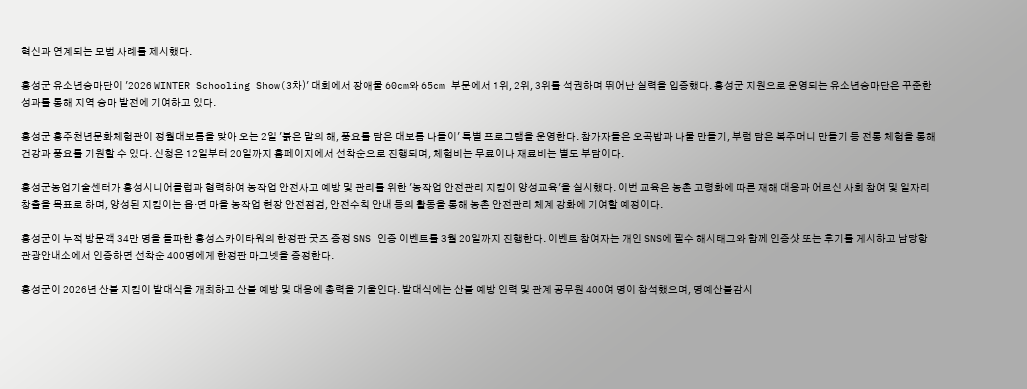혁신과 연계되는 모범 사례를 제시했다.

홍성군 유소년승마단이 '2026 WINTER Schooling Show(3차)' 대회에서 장애물 60cm와 65cm 부문에서 1위, 2위, 3위를 석권하며 뛰어난 실력을 입증했다. 홍성군 지원으로 운영되는 유소년승마단은 꾸준한 성과를 통해 지역 승마 발전에 기여하고 있다.

홍성군 홍주천년문화체험관이 정월대보름을 맞아 오는 2일 '붉은 말의 해, 풍요를 담은 대보름 나들이' 특별 프로그램을 운영한다. 참가자들은 오곡밥과 나물 만들기, 부럼 담은 복주머니 만들기 등 전통 체험을 통해 건강과 풍요를 기원할 수 있다. 신청은 12일부터 20일까지 홈페이지에서 선착순으로 진행되며, 체험비는 무료이나 재료비는 별도 부담이다.

홍성군농업기술센터가 홍성시니어클럽과 협력하여 농작업 안전사고 예방 및 관리를 위한 '농작업 안전관리 지킴이 양성교육'을 실시했다. 이번 교육은 농촌 고령화에 따른 재해 대응과 어르신 사회 참여 및 일자리 창출을 목표로 하며, 양성된 지킴이는 읍·면 마을 농작업 현장 안전점검, 안전수칙 안내 등의 활동을 통해 농촌 안전관리 체계 강화에 기여할 예정이다.

홍성군이 누적 방문객 34만 명을 돌파한 홍성스카이타워의 한정판 굿즈 증정 SNS 인증 이벤트를 3월 20일까지 진행한다. 이벤트 참여자는 개인 SNS에 필수 해시태그와 함께 인증샷 또는 후기를 게시하고 남당항 관광안내소에서 인증하면 선착순 400명에게 한정판 마그넷을 증정한다.

홍성군이 2026년 산불 지킴이 발대식을 개최하고 산불 예방 및 대응에 총력을 기울인다. 발대식에는 산불 예방 인력 및 관계 공무원 400여 명이 참석했으며, 명예산불감시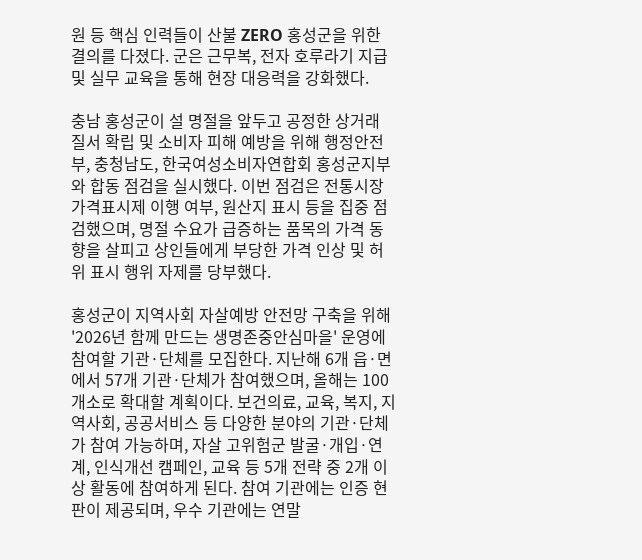원 등 핵심 인력들이 산불 ZERO 홍성군을 위한 결의를 다졌다. 군은 근무복, 전자 호루라기 지급 및 실무 교육을 통해 현장 대응력을 강화했다.

충남 홍성군이 설 명절을 앞두고 공정한 상거래 질서 확립 및 소비자 피해 예방을 위해 행정안전부, 충청남도, 한국여성소비자연합회 홍성군지부와 합동 점검을 실시했다. 이번 점검은 전통시장 가격표시제 이행 여부, 원산지 표시 등을 집중 점검했으며, 명절 수요가 급증하는 품목의 가격 동향을 살피고 상인들에게 부당한 가격 인상 및 허위 표시 행위 자제를 당부했다.

홍성군이 지역사회 자살예방 안전망 구축을 위해 '2026년 함께 만드는 생명존중안심마을' 운영에 참여할 기관·단체를 모집한다. 지난해 6개 읍·면에서 57개 기관·단체가 참여했으며, 올해는 100개소로 확대할 계획이다. 보건의료, 교육, 복지, 지역사회, 공공서비스 등 다양한 분야의 기관·단체가 참여 가능하며, 자살 고위험군 발굴·개입·연계, 인식개선 캠페인, 교육 등 5개 전략 중 2개 이상 활동에 참여하게 된다. 참여 기관에는 인증 현판이 제공되며, 우수 기관에는 연말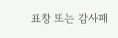표창 또는 감사패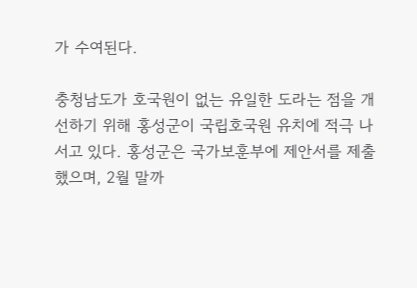가 수여된다.

충청남도가 호국원이 없는 유일한 도라는 점을 개선하기 위해 홍성군이 국립호국원 유치에 적극 나서고 있다. 홍성군은 국가보훈부에 제안서를 제출했으며, 2월 말까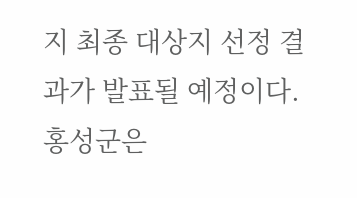지 최종 대상지 선정 결과가 발표될 예정이다. 홍성군은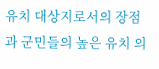유치 대상지로서의 장점과 군민들의 높은 유치 의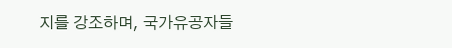지를 강조하며, 국가유공자들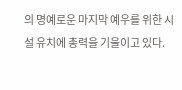의 명예로운 마지막 예우를 위한 시설 유치에 총력을 기울이고 있다.